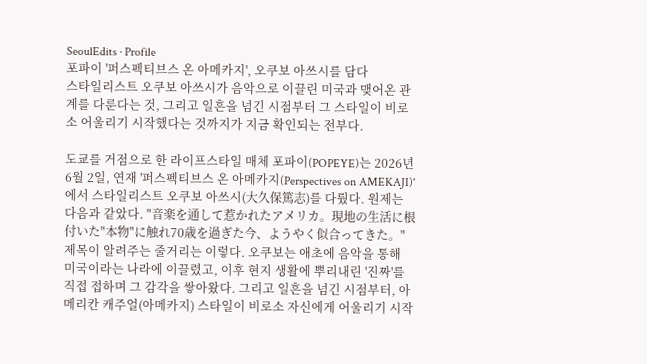SeoulEdits · Profile
포파이 '퍼스펙티브스 온 아메카지', 오쿠보 아쓰시를 담다
스타일리스트 오쿠보 아쓰시가 음악으로 이끌린 미국과 맺어온 관계를 다룬다는 것, 그리고 일흔을 넘긴 시점부터 그 스타일이 비로소 어울리기 시작했다는 것까지가 지금 확인되는 전부다.

도쿄를 거점으로 한 라이프스타일 매체 포파이(POPEYE)는 2026년 6월 2일, 연재 '퍼스펙티브스 온 아메카지(Perspectives on AMEKAJI)'에서 스타일리스트 오쿠보 아쓰시(大久保篤志)를 다뤘다. 원제는 다음과 같았다. "音楽を通して惹かれたアメリカ。現地の生活に根付いた"本物"に触れ70歳を過ぎた今、ようやく似合ってきた。"
제목이 알려주는 줄거리는 이렇다. 오쿠보는 애초에 음악을 통해 미국이라는 나라에 이끌렸고, 이후 현지 생활에 뿌리내린 '진짜'를 직접 접하며 그 감각을 쌓아왔다. 그리고 일흔을 넘긴 시점부터, 아메리칸 캐주얼(아메카지) 스타일이 비로소 자신에게 어울리기 시작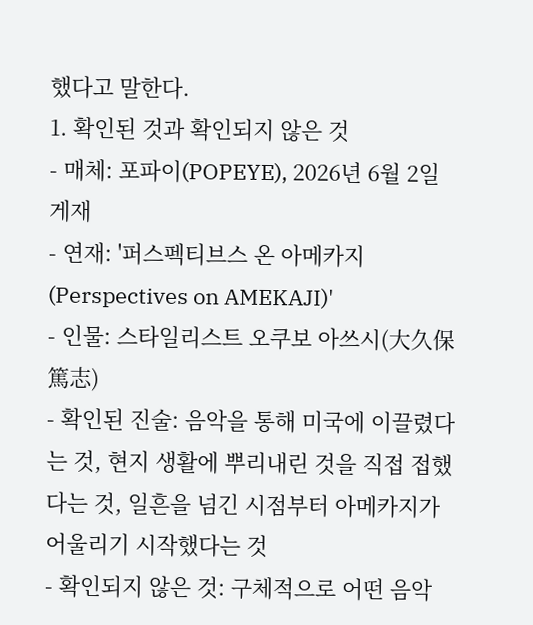했다고 말한다.
1. 확인된 것과 확인되지 않은 것
- 매체: 포파이(POPEYE), 2026년 6월 2일 게재
- 연재: '퍼스펙티브스 온 아메카지(Perspectives on AMEKAJI)'
- 인물: 스타일리스트 오쿠보 아쓰시(大久保篤志)
- 확인된 진술: 음악을 통해 미국에 이끌렸다는 것, 현지 생활에 뿌리내린 것을 직접 접했다는 것, 일흔을 넘긴 시점부터 아메카지가 어울리기 시작했다는 것
- 확인되지 않은 것: 구체적으로 어떤 음악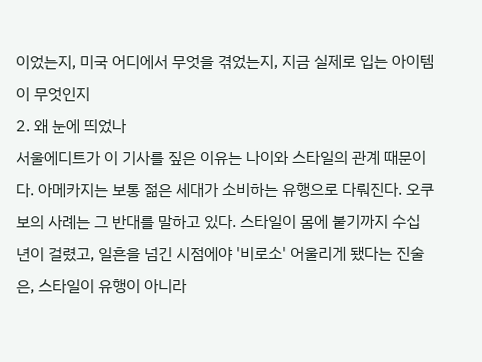이었는지, 미국 어디에서 무엇을 겪었는지, 지금 실제로 입는 아이템이 무엇인지
2. 왜 눈에 띄었나
서울에디트가 이 기사를 짚은 이유는 나이와 스타일의 관계 때문이다. 아메카지는 보통 젊은 세대가 소비하는 유행으로 다뤄진다. 오쿠보의 사례는 그 반대를 말하고 있다. 스타일이 몸에 붙기까지 수십 년이 걸렸고, 일흔을 넘긴 시점에야 '비로소' 어울리게 됐다는 진술은, 스타일이 유행이 아니라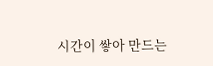시간이 쌓아 만드는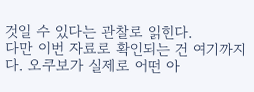것일 수 있다는 관찰로 읽힌다.
다만 이번 자료로 확인되는 건 여기까지다. 오쿠보가 실제로 어떤 아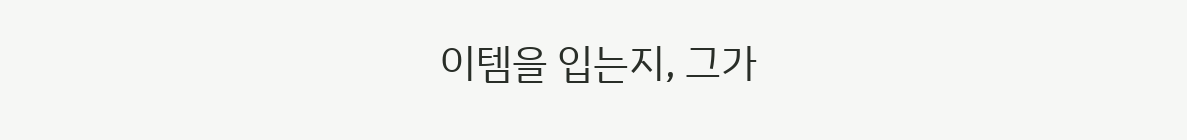이템을 입는지, 그가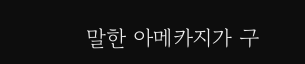말한 아메카지가 구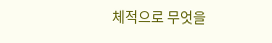체적으로 무엇을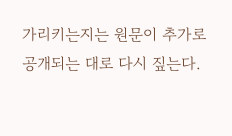가리키는지는 원문이 추가로 공개되는 대로 다시 짚는다.